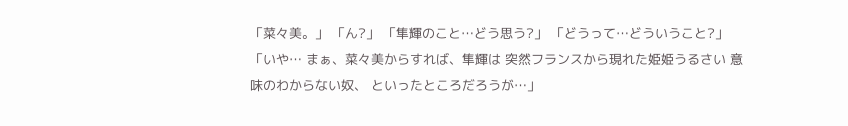「菜々美。」 「ん?」 「隼輝のこと…どう思う?」 「どうって…どういうこと?」 「いや… まぁ、菜々美からすれば、隼輝は 突然フランスから現れた姫姫うるさい 意味のわからない奴、 といったところだろうが…」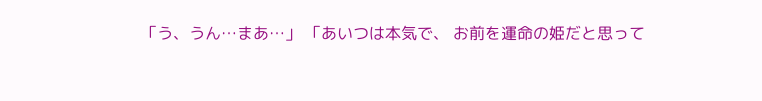「う、うん…まあ…」 「あいつは本気で、 お前を運命の姫だと思って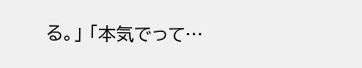る。」 「本気でって…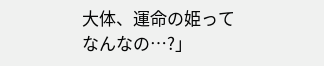大体、運命の姫ってなんなの…?」